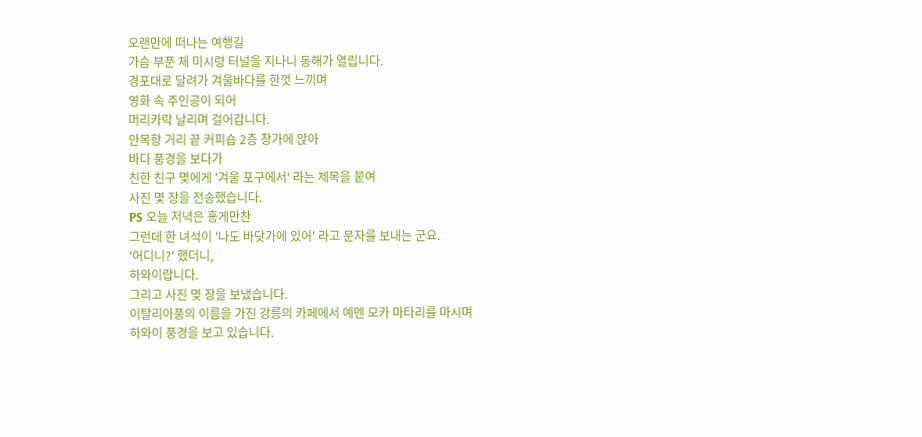오랜만에 떠나는 여행길
가슴 부푼 체 미시령 터널을 지나니 동해가 열립니다.
경포대로 달려가 겨울바다를 한껏 느끼며
영화 속 주인공이 되어
머리카락 날리며 걸어갑니다.
안목항 거리 끝 커피숍 2층 창가에 앉아
바다 풍경을 보다가
친한 친구 몇에게 '겨울 포구에서' 라는 제목을 붙여
사진 몇 장을 전송했습니다.
PS 오늘 저녁은 홍게만찬
그런데 한 녀석이 '나도 바닷가에 있어' 라고 문자를 보내는 군요.
'어디니?' 했더니,
하와이랍니다.
그리고 사진 몇 장을 보냈습니다.
이탈리아풍의 이름을 가진 강릉의 카페에서 예멘 모카 마타리를 마시며
하와이 풍경을 보고 있습니다.